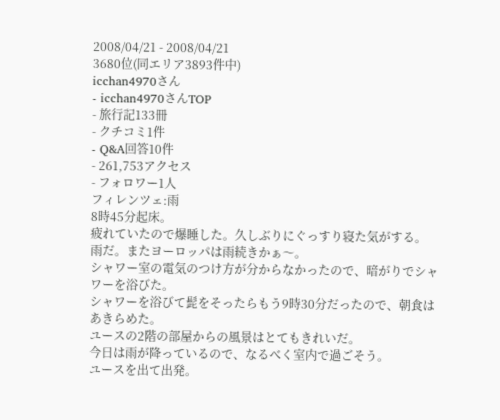2008/04/21 - 2008/04/21
3680位(同エリア3893件中)
icchan4970さん
- icchan4970さんTOP
- 旅行記133冊
- クチコミ1件
- Q&A回答10件
- 261,753アクセス
- フォロワー1人
フィレンツェ:雨
8時45分起床。
疲れていたので爆睡した。久しぶりにぐっすり寝た気がする。
雨だ。またヨーロッパは雨続きかぁ〜。
シャワー室の電気のつけ方が分からなかったので、暗がりでシャワーを浴びた。
シャワーを浴びて髭をそったらもう9時30分だったので、朝食はあきらめた。
ユースの2階の部屋からの風景はとてもきれいだ。
今日は雨が降っているので、なるべく室内で過ごそう。
ユースを出て出発。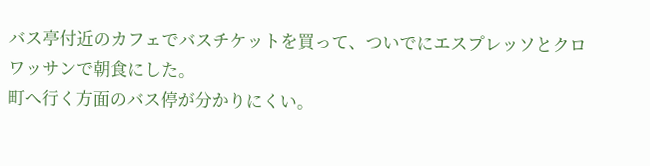バス亭付近のカフェでバスチケットを買って、ついでにエスプレッソとクロワッサンで朝食にした。
町へ行く方面のバス停が分かりにくい。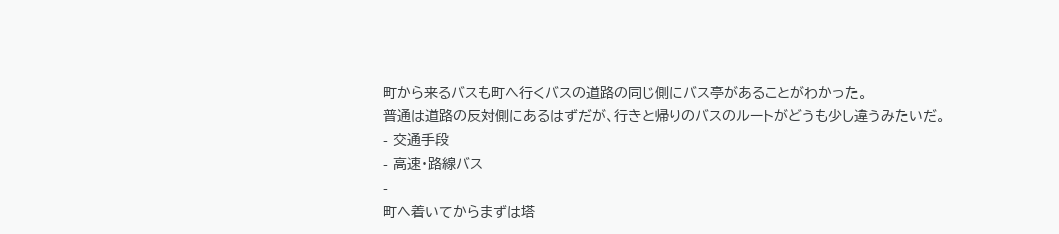町から来るバスも町へ行くバスの道路の同じ側にバス亭があることがわかった。
普通は道路の反対側にあるはずだが、行きと帰りのバスのルートがどうも少し違うみたいだ。
- 交通手段
- 高速・路線バス
-
町へ着いてからまずは塔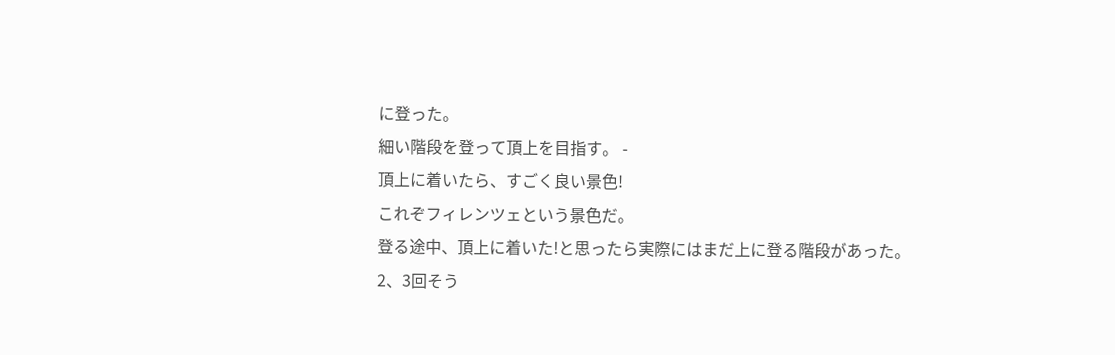に登った。
細い階段を登って頂上を目指す。 -
頂上に着いたら、すごく良い景色!
これぞフィレンツェという景色だ。
登る途中、頂上に着いた!と思ったら実際にはまだ上に登る階段があった。
2、3回そう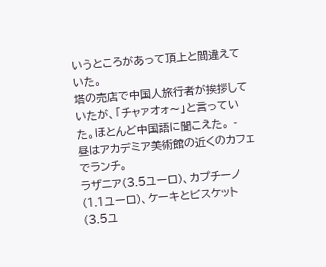いうところがあって頂上と間違えていた。
塔の売店で中国人旅行者が挨拶していたが、「チャァオォ〜」と言っていた。ほとんど中国語に聞こえた。 -
昼はアカデミア美術館の近くのカフェでランチ。
ラザニア(3.5ユーロ)、カプチーノ(1.1ユーロ)、ケーキとビスケット(3.5ユ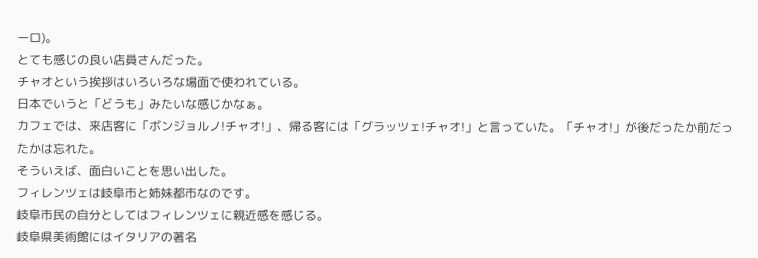ーロ)。
とても感じの良い店員さんだった。
チャオという挨拶はいろいろな場面で使われている。
日本でいうと「どうも」みたいな感じかなぁ。
カフェでは、来店客に「ボンジョルノ!チャオ!」、帰る客には「グラッツェ!チャオ!」と言っていた。「チャオ!」が後だったか前だったかは忘れた。
そういえば、面白いことを思い出した。
フィレンツェは岐阜市と姉妹都市なのです。
岐阜市民の自分としてはフィレンツェに親近感を感じる。
岐阜県美術館にはイタリアの著名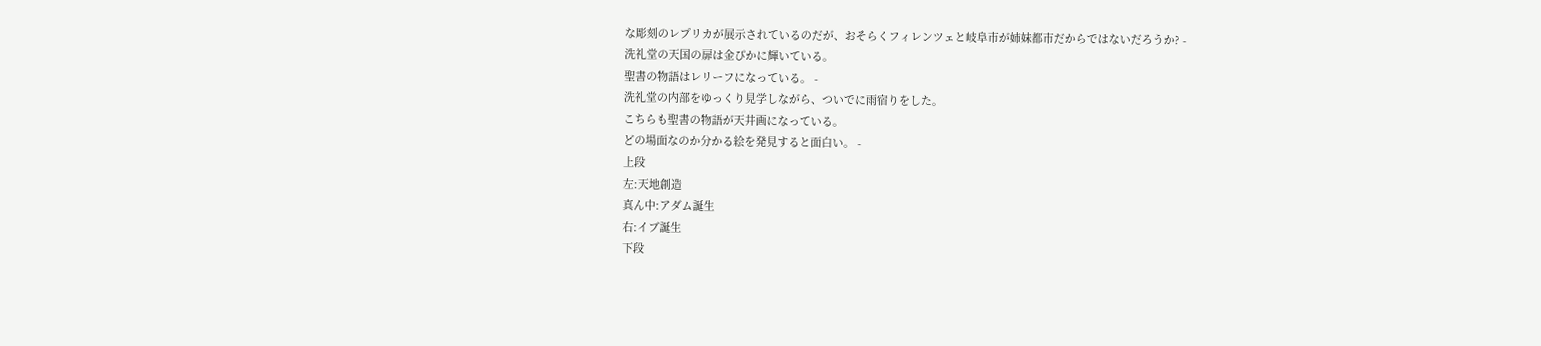な彫刻のレプリカが展示されているのだが、おそらくフィレンツェと岐阜市が姉妹都市だからではないだろうか? -
洗礼堂の天国の扉は金ぴかに輝いている。
聖書の物語はレリーフになっている。 -
洗礼堂の内部をゆっくり見学しながら、ついでに雨宿りをした。
こちらも聖書の物語が天井画になっている。
どの場面なのか分かる絵を発見すると面白い。 -
上段
左:天地創造
真ん中:アダム誕生
右:イブ誕生
下段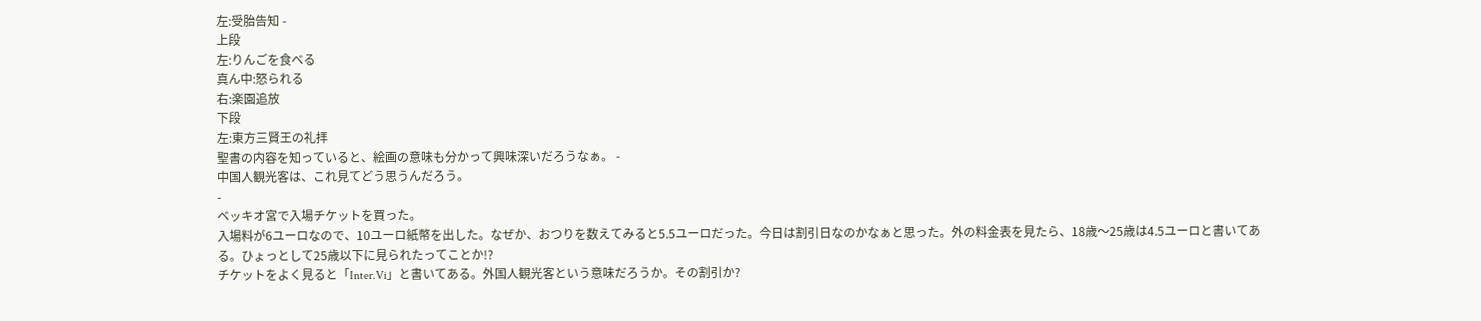左:受胎告知 -
上段
左:りんごを食べる
真ん中:怒られる
右:楽園追放
下段
左:東方三賢王の礼拝
聖書の内容を知っていると、絵画の意味も分かって興味深いだろうなぁ。 -
中国人観光客は、これ見てどう思うんだろう。
-
ベッキオ宮で入場チケットを買った。
入場料が6ユーロなので、10ユーロ紙幣を出した。なぜか、おつりを数えてみると5.5ユーロだった。今日は割引日なのかなぁと思った。外の料金表を見たら、18歳〜25歳は4.5ユーロと書いてある。ひょっとして25歳以下に見られたってことか!?
チケットをよく見ると「Inter.Vi」と書いてある。外国人観光客という意味だろうか。その割引か?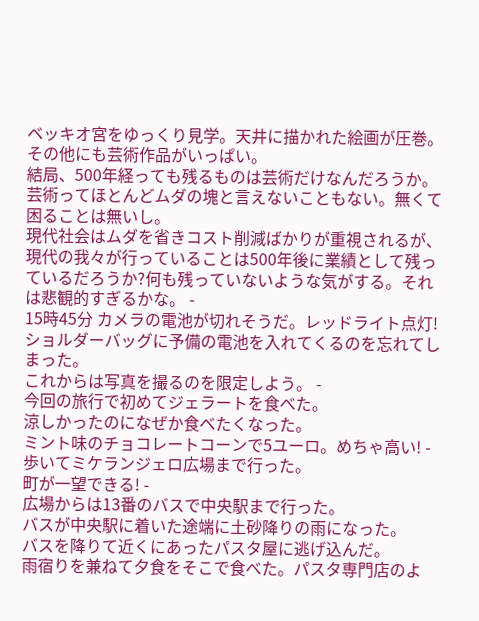ベッキオ宮をゆっくり見学。天井に描かれた絵画が圧巻。
その他にも芸術作品がいっぱい。
結局、500年経っても残るものは芸術だけなんだろうか。
芸術ってほとんどムダの塊と言えないこともない。無くて困ることは無いし。
現代社会はムダを省きコスト削減ばかりが重視されるが、現代の我々が行っていることは500年後に業績として残っているだろうか?何も残っていないような気がする。それは悲観的すぎるかな。 -
15時45分 カメラの電池が切れそうだ。レッドライト点灯!
ショルダーバッグに予備の電池を入れてくるのを忘れてしまった。
これからは写真を撮るのを限定しよう。 -
今回の旅行で初めてジェラートを食べた。
涼しかったのになぜか食べたくなった。
ミント味のチョコレートコーンで5ユーロ。めちゃ高い! -
歩いてミケランジェロ広場まで行った。
町が一望できる! -
広場からは13番のバスで中央駅まで行った。
バスが中央駅に着いた途端に土砂降りの雨になった。
バスを降りて近くにあったパスタ屋に逃げ込んだ。
雨宿りを兼ねて夕食をそこで食べた。パスタ専門店のよ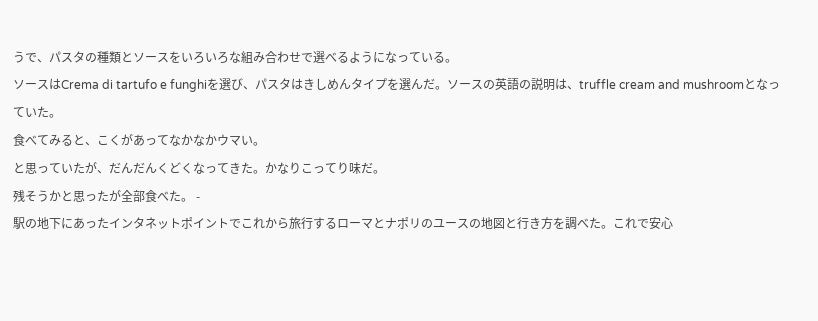うで、パスタの種類とソースをいろいろな組み合わせで選べるようになっている。
ソースはCrema di tartufo e funghiを選び、パスタはきしめんタイプを選んだ。ソースの英語の説明は、truffle cream and mushroomとなっていた。
食べてみると、こくがあってなかなかウマい。
と思っていたが、だんだんくどくなってきた。かなりこってり味だ。
残そうかと思ったが全部食べた。 -
駅の地下にあったインタネットポイントでこれから旅行するローマとナポリのユースの地図と行き方を調べた。これで安心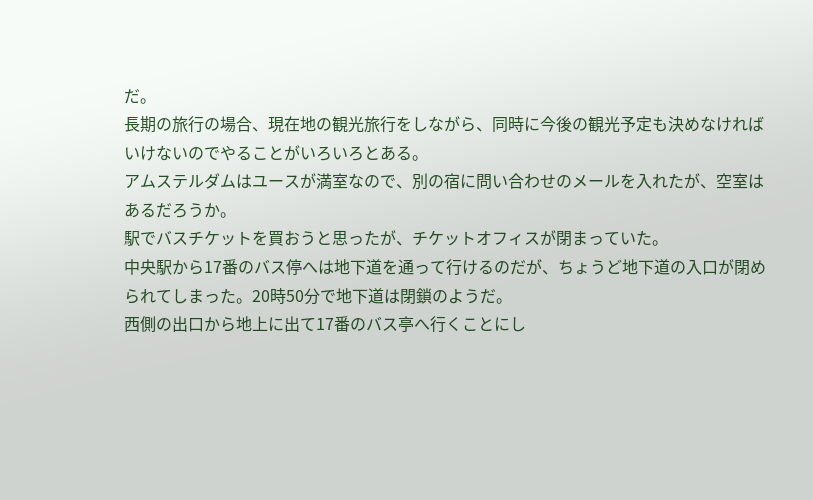だ。
長期の旅行の場合、現在地の観光旅行をしながら、同時に今後の観光予定も決めなければいけないのでやることがいろいろとある。
アムステルダムはユースが満室なので、別の宿に問い合わせのメールを入れたが、空室はあるだろうか。
駅でバスチケットを買おうと思ったが、チケットオフィスが閉まっていた。
中央駅から17番のバス停へは地下道を通って行けるのだが、ちょうど地下道の入口が閉められてしまった。20時50分で地下道は閉鎖のようだ。
西側の出口から地上に出て17番のバス亭へ行くことにし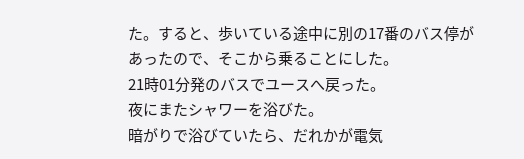た。すると、歩いている途中に別の17番のバス停があったので、そこから乗ることにした。
21時01分発のバスでユースへ戻った。
夜にまたシャワーを浴びた。
暗がりで浴びていたら、だれかが電気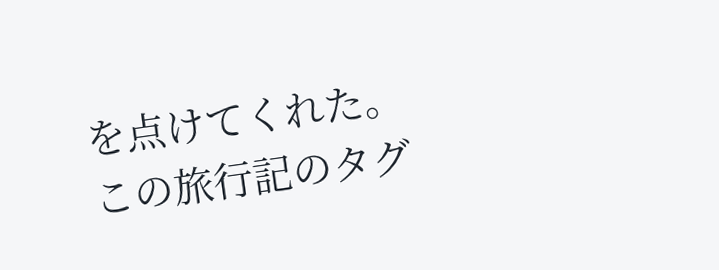を点けてくれた。
この旅行記のタグ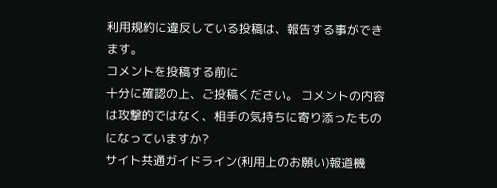利用規約に違反している投稿は、報告する事ができます。
コメントを投稿する前に
十分に確認の上、ご投稿ください。 コメントの内容は攻撃的ではなく、相手の気持ちに寄り添ったものになっていますか?
サイト共通ガイドライン(利用上のお願い)報道機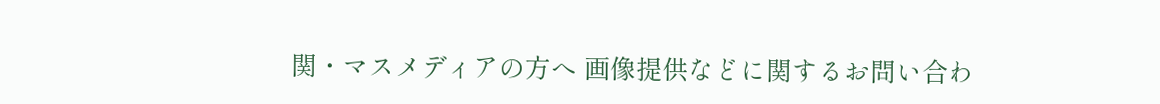関・マスメディアの方へ 画像提供などに関するお問い合わ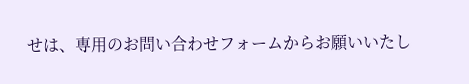せは、専用のお問い合わせフォームからお願いいたし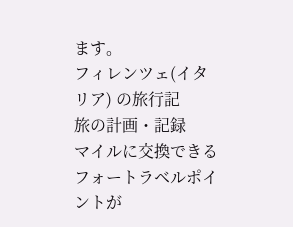ます。
フィレンツェ(イタリア) の旅行記
旅の計画・記録
マイルに交換できるフォートラベルポイントが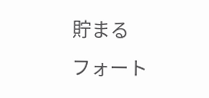貯まる
フォート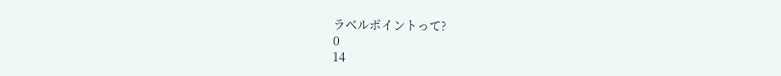ラベルポイントって?
0
14